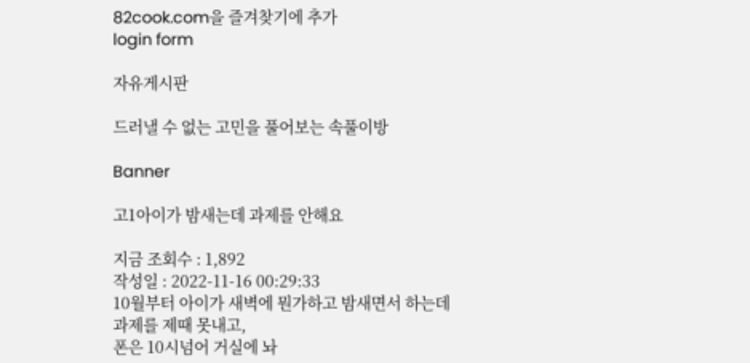82cook.com을 즐겨찾기에 추가
login form

자유게시판

드러낼 수 없는 고민을 풀어보는 속풀이방

Banner

고1아이가 밤새는데 과제를 안해요

지금 조회수 : 1,892
작성일 : 2022-11-16 00:29:33
10월부터 아이가 새벽에 뭔가하고 밤새면서 하는데
과제를 제때 못내고,
폰은 10시넘어 거실에 놔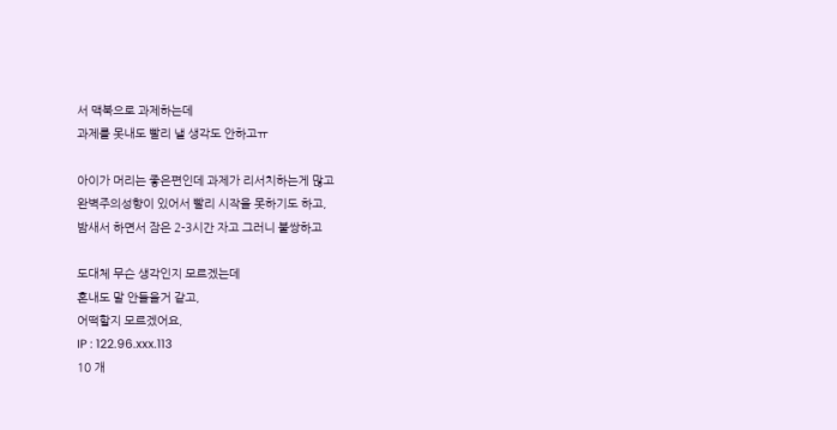서 맥북으로 과제하는데
과제를 못내도 빨리 낼 생각도 안하고ㅠ

아이가 머리는 좋은편인데 과제가 리서치하는게 많고
완벽주의성향이 있어서 빨리 시작을 못하기도 하고,
밤새서 하면서 잠은 2-3시간 자고 그러니 불쌍하고

도대체 무슨 생각인지 모르겠는데
혼내도 말 안들을거 같고,
어떡할지 모르겠어요,
IP : 122.96.xxx.113
10 개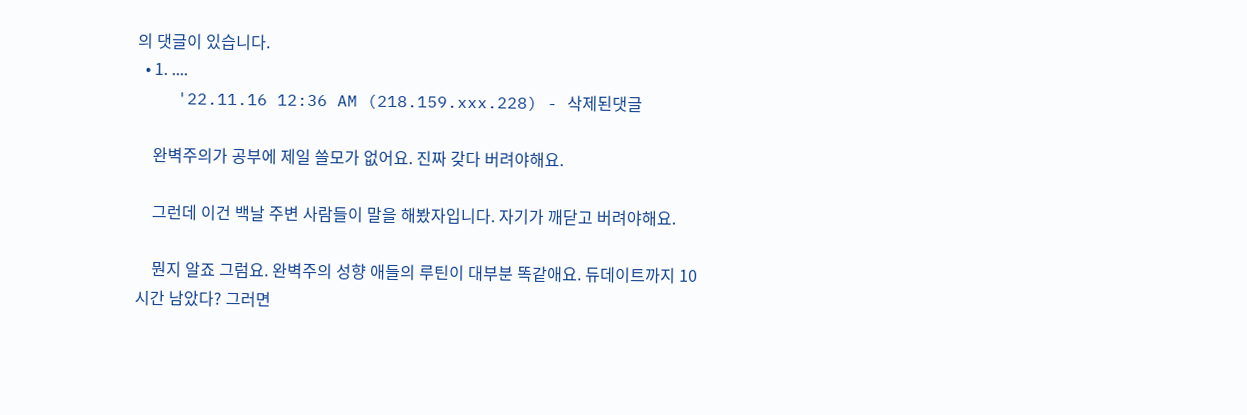의 댓글이 있습니다.
  • 1. ....
    '22.11.16 12:36 AM (218.159.xxx.228) - 삭제된댓글

    완벽주의가 공부에 제일 쓸모가 없어요. 진짜 갖다 버려야해요.

    그런데 이건 백날 주변 사람들이 말을 해봤자입니다. 자기가 깨닫고 버려야해요.

    뭔지 알죠 그럼요. 완벽주의 성향 애들의 루틴이 대부분 똑같애요. 듀데이트까지 10시간 남았다? 그러면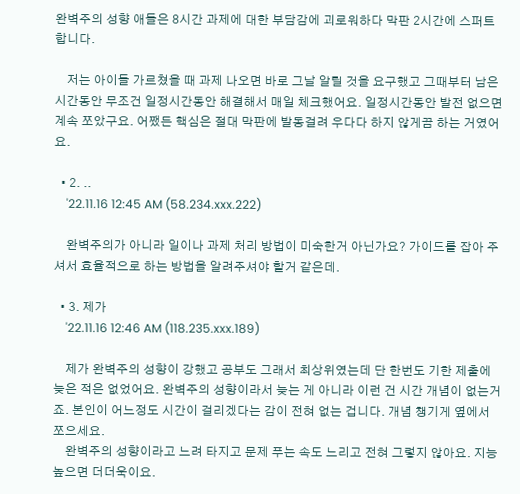완벽주의 성향 애들은 8시간 과제에 대한 부담감에 괴로워하다 막판 2시간에 스퍼트합니다.

    저는 아이들 가르쳤을 때 과제 나오면 바로 그날 알릴 것을 요구했고 그때부터 남은 시간동안 무조건 일정시간동안 해결해서 매일 체크했어요. 일정시간동안 발전 없으면 계속 쪼았구요. 어쨌든 핵심은 절대 막판에 발동걸려 우다다 하지 않게끔 하는 거였어요.

  • 2. ..
    '22.11.16 12:45 AM (58.234.xxx.222)

    완벽주의가 아니라 일이나 과제 처리 방법이 미숙한거 아닌가요? 가이드를 잡아 주셔서 효율적으로 하는 방법을 알려주셔야 할거 같은데.

  • 3. 제가
    '22.11.16 12:46 AM (118.235.xxx.189)

    제가 완벽주의 성향이 강했고 공부도 그래서 최상위였는데 단 한번도 기한 제출에 늦은 적은 없었어요. 완벽주의 성향이라서 늦는 게 아니라 이런 건 시간 개념이 없는거죠. 본인이 어느정도 시간이 걸리겠다는 감이 전혀 없는 겁니다. 개념 챙기게 옆에서 쪼으세요.
    완벽주의 성향이라고 느려 타지고 문제 푸는 속도 느리고 전혀 그렇지 않아요. 지능 높으면 더더욱이요.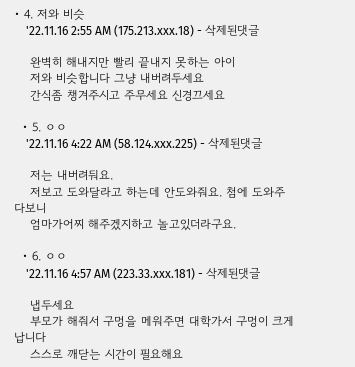• 4. 저와 비슷
    '22.11.16 2:55 AM (175.213.xxx.18) - 삭제된댓글

    완벽히 해내지만 빨리 끝내지 못하는 아이
    저와 비슷합니다 그냥 내버려두세요
    간식좀 챙겨주시고 주무세요 신경끄세요

  • 5. ㅇㅇ
    '22.11.16 4:22 AM (58.124.xxx.225) - 삭제된댓글

    저는 내버려둬요.
    저보고 도와달라고 하는데 안도와줘요. 첨에 도와주다보니
    엄마가어찌 해주겠지하고 놀고있더라구요.

  • 6. ㅇㅇ
    '22.11.16 4:57 AM (223.33.xxx.181) - 삭제된댓글

    냅두세요
    부모가 해줘서 구멍을 메워주면 대학가서 구멍이 크게 납니다
    스스로 깨닫는 시간이 필요해요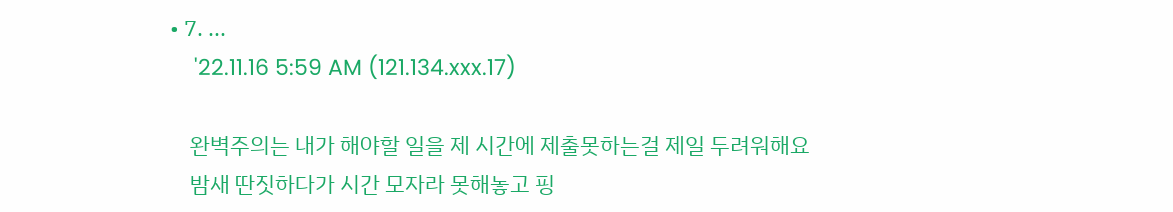• 7. ...
    '22.11.16 5:59 AM (121.134.xxx.17)

    완벽주의는 내가 해야할 일을 제 시간에 제출못하는걸 제일 두려워해요
    밤새 딴짓하다가 시간 모자라 못해놓고 핑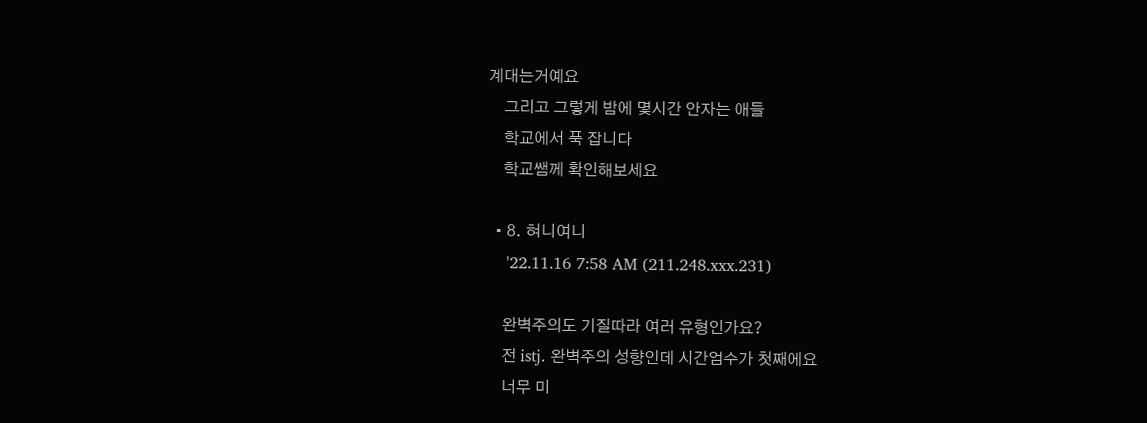계대는거예요
    그리고 그렇게 밤에 몇시간 안자는 애들
    학교에서 푹 잡니다
    학교쌤께 확인해보세요

  • 8. 혀니여니
    '22.11.16 7:58 AM (211.248.xxx.231)

    완벽주의도 기질따라 여러 유형인가요?
    전 istj. 완벽주의 성향인데 시간엄수가 첫째에요
    너무 미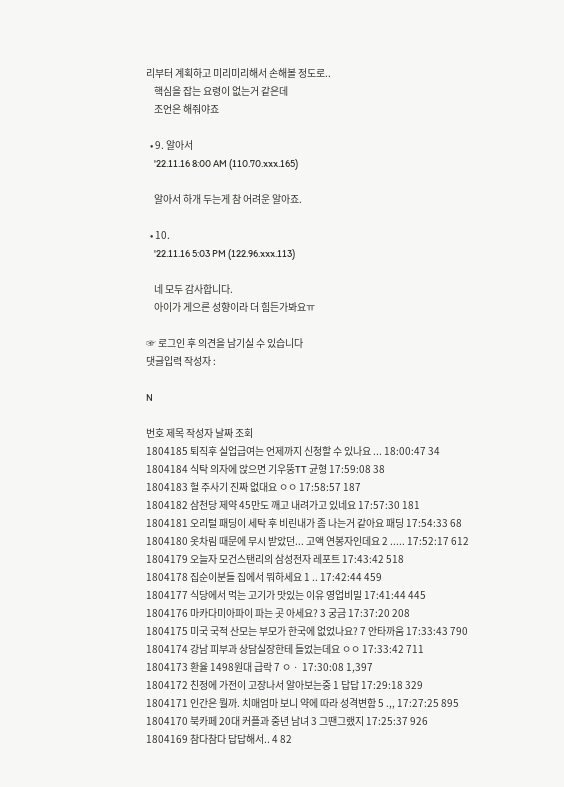리부터 계획하고 미리미리해서 손해볼 정도로..
    핵심을 잡는 요령이 없는거 같은데
    조언은 해줘야죠

  • 9. 알아서
    '22.11.16 8:00 AM (110.70.xxx.165)

    알아서 하개 두는게 참 어려운 알아죠.

  • 10.
    '22.11.16 5:03 PM (122.96.xxx.113)

    네 모두 감사합니다.
    아이가 게으른 성향이라 더 힘든가봐요ㅠ

☞ 로그인 후 의견을 남기실 수 있습니다
댓글입력 작성자 :

N

번호 제목 작성자 날짜 조회
1804185 퇴직후 실업급여는 언제까지 신청할 수 있나요 ... 18:00:47 34
1804184 식탁 의자에 앉으면 기우뚱TT 균형 17:59:08 38
1804183 헐 주사기 진짜 없대요 ㅇㅇ 17:58:57 187
1804182 삼천당 제약 45만도 깨고 내려가고 있네요 17:57:30 181
1804181 오리털 패딩이 세탁 후 비린내가 좀 나는거 같아요 패딩 17:54:33 68
1804180 옷차림 때문에 무시 받았던... 고액 연봉자인데요 2 ..... 17:52:17 612
1804179 오늘자 모건스탠리의 삼성전자 레포트 17:43:42 518
1804178 집순이분들 집에서 뭐하세요 1 .. 17:42:44 459
1804177 식당에서 먹는 고기가 맛있는 이유 영업비밀 17:41:44 445
1804176 마카다미아파이 파는 곳 아세요? 3 궁금 17:37:20 208
1804175 미국 국적 산모는 부모가 한국에 없었나요? 7 안타까움 17:33:43 790
1804174 강남 피부과 상담실장한테 들었는데요 ㅇㅇ 17:33:42 711
1804173 환율 1498원대 급락 7 ㅇㆍ 17:30:08 1,397
1804172 친정에 가전이 고장나서 알아보는중 1 답답 17:29:18 329
1804171 인간은 뭘까. 치매엄마 보니 약에 따라 성격변함 5 .,, 17:27:25 895
1804170 북카페 20대 커플과 중년 남녀 3 그땐그랬지 17:25:37 926
1804169 참다참다 답답해서.. 4 82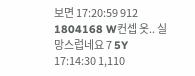보면 17:20:59 912
1804168 W컨셉 옷.. 실망스럽네요 7 5Y 17:14:30 1,110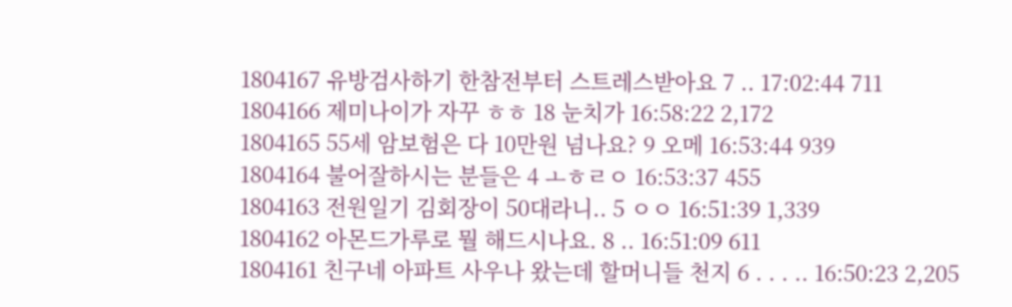1804167 유방검사하기 한참전부터 스트레스받아요 7 .. 17:02:44 711
1804166 제미나이가 자꾸 ㅎㅎ 18 눈치가 16:58:22 2,172
1804165 55세 암보험은 다 10만원 넘나요? 9 오메 16:53:44 939
1804164 불어잘하시는 분들은 4 ㅗㅎㄹㅇ 16:53:37 455
1804163 전원일기 김회장이 50대라니.. 5 ㅇㅇ 16:51:39 1,339
1804162 아몬드가루로 뭘 해드시나요. 8 .. 16:51:09 611
1804161 친구네 아파트 사우나 왔는데 할머니들 천지 6 . . . .. 16:50:23 2,205